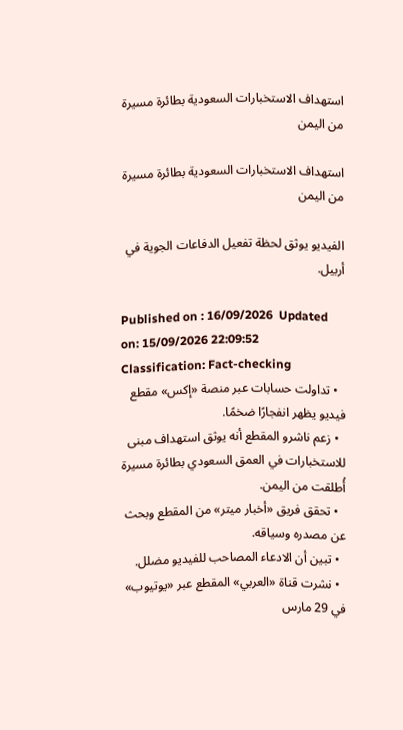استهداف الاستخبارات السعودية بطائرة مسيرة من اليمن

استهداف الاستخبارات السعودية بطائرة مسيرة من اليمن

الفيديو يوثق لحظة تفعيل الدفاعات الجوية في أربيل.

Published on : 16/09/2026  Updated on: 15/09/2026 22:09:52  Classification: Fact-checking
  • تداولت حسابات عبر منصة «إكس» مقطع فيديو يظهر انفجارًا ضخمًا.
  • زعم ناشرو المقطع أنه يوثق استهداف مبنى للاستخبارات في العمق السعودي بطائرة مسيرة أُطلقت من اليمن.
  • تحقق فريق «أخبار ميتر» من المقطع وبحث عن مصدره وسياقه.
  • تبين أن الادعاء المصاحب للفيديو مضلل.
  • نشرت قناة «العربي» المقطع عبر «يوتيوب» في 29 مارس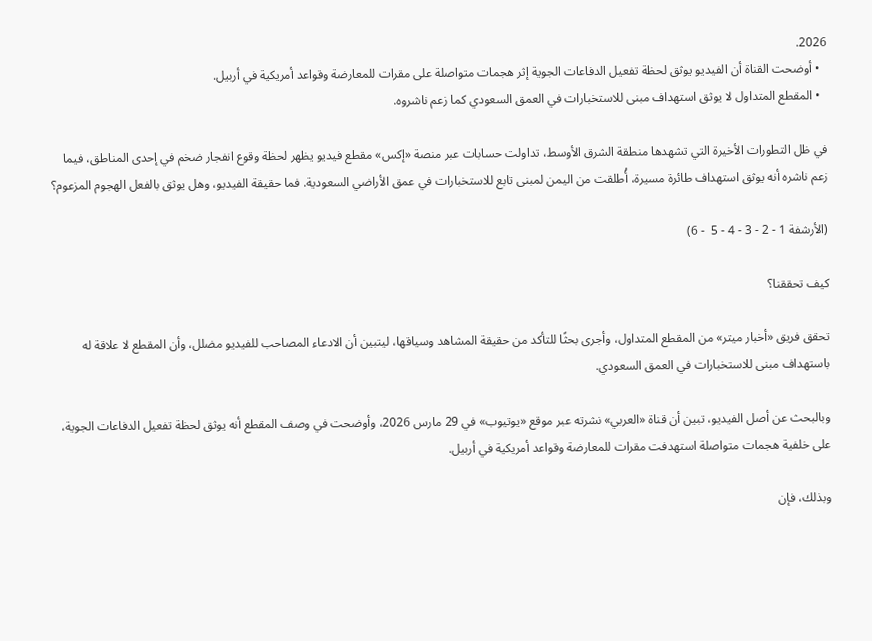2026.
  • أوضحت القناة أن الفيديو يوثق لحظة تفعيل الدفاعات الجوية إثر هجمات متواصلة على مقرات للمعارضة وقواعد أمريكية في أربيل.
  • المقطع المتداول لا يوثق استهداف مبنى للاستخبارات في العمق السعودي كما زعم ناشروه.

في ظل التطورات الأخيرة التي تشهدها منطقة الشرق الأوسط، تداولت حسابات عبر منصة «إكس» مقطع فيديو يظهر لحظة وقوع انفجار ضخم في إحدى المناطق، فيما زعم ناشره أنه يوثق استهداف طائرة مسيرة، أُطلقت من اليمن لمبنى تابع للاستخبارات في عمق الأراضي السعودية. فما حقيقة الفيديو، وهل يوثق بالفعل الهجوم المزعوم؟

(الأرشفة 1 - 2 - 3 - 4 - 5  - 6)

كيف تحققنا؟

تحقق فريق «أخبار ميتر» من المقطع المتداول، وأجرى بحثًا للتأكد من حقيقة المشاهد وسياقها، ليتبين أن الادعاء المصاحب للفيديو مضلل، وأن المقطع لا علاقة له باستهداف مبنى للاستخبارات في العمق السعودي.

وبالبحث عن أصل الفيديو، تبين أن قناة «العربي» نشرته عبر موقع «يوتيوب» في 29 مارس 2026، وأوضحت في وصف المقطع أنه يوثق لحظة تفعيل الدفاعات الجوية، على خلفية هجمات متواصلة استهدفت مقرات للمعارضة وقواعد أمريكية في أربيل.

وبذلك، فإن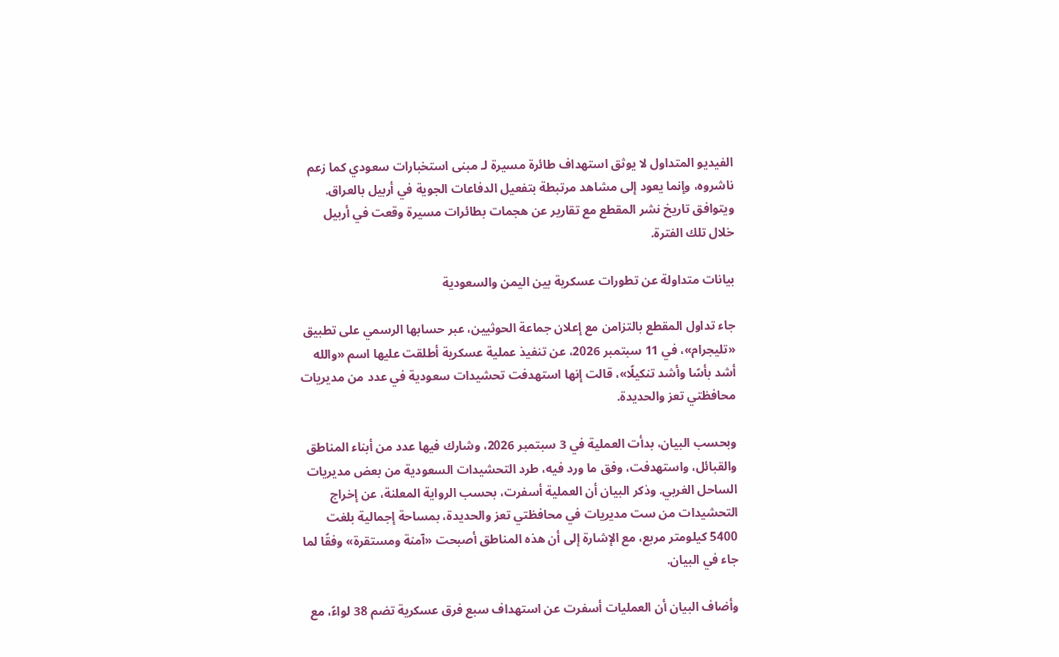الفيديو المتداول لا يوثق استهداف طائرة مسيرة لـ مبنى استخبارات سعودي كما زعم ناشروه، وإنما يعود إلى مشاهد مرتبطة بتفعيل الدفاعات الجوية في أربيل بالعراق. ويتوافق تاريخ نشر المقطع مع تقارير عن هجمات بطائرات مسيرة وقعت في أربيل خلال تلك الفترة.

بيانات متداولة عن تطورات عسكرية بين اليمن والسعودية

جاء تداول المقطع بالتزامن مع إعلان جماعة الحوثيين، عبر حسابها الرسمي على تطبيق «تليجرام»، في 11 سبتمبر 2026، عن تنفيذ عملية عسكرية أطلقت عليها اسم «والله أشد بأسًا وأشد تنكيلًا»، قالت إنها استهدفت تحشيدات سعودية في عدد من مديريات محافظتي تعز والحديدة.

وبحسب البيان، بدأت العملية في 3 سبتمبر 2026، وشارك فيها عدد من أبناء المناطق والقبائل، واستهدفت، وفق ما ورد فيه، طرد التحشيدات السعودية من بعض مديريات الساحل الغربي. وذكر البيان أن العملية أسفرت، بحسب الرواية المعلنة، عن إخراج التحشيدات من ست مديريات في محافظتي تعز والحديدة، بمساحة إجمالية بلغت 5400 كيلومتر مربع، مع الإشارة إلى أن هذه المناطق أصبحت «آمنة ومستقرة» وفقًا لما جاء في البيان.

وأضاف البيان أن العمليات أسفرت عن استهداف سبع فرق عسكرية تضم 38 لواءً، مع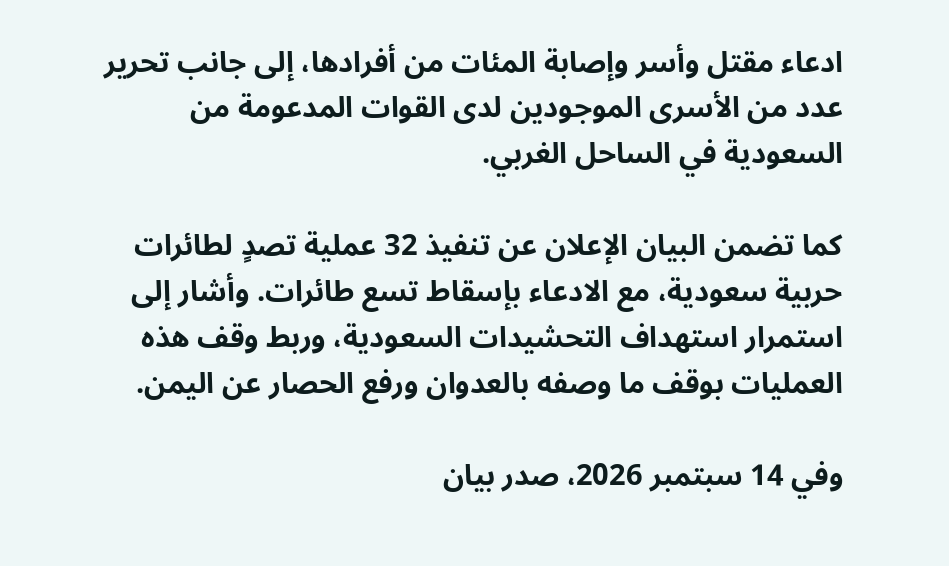ادعاء مقتل وأسر وإصابة المئات من أفرادها، إلى جانب تحرير عدد من الأسرى الموجودين لدى القوات المدعومة من السعودية في الساحل الغربي.

كما تضمن البيان الإعلان عن تنفيذ 32 عملية تصدٍ لطائرات حربية سعودية، مع الادعاء بإسقاط تسع طائرات. وأشار إلى استمرار استهداف التحشيدات السعودية، وربط وقف هذه العمليات بوقف ما وصفه بالعدوان ورفع الحصار عن اليمن.

وفي 14 سبتمبر 2026، صدر بيان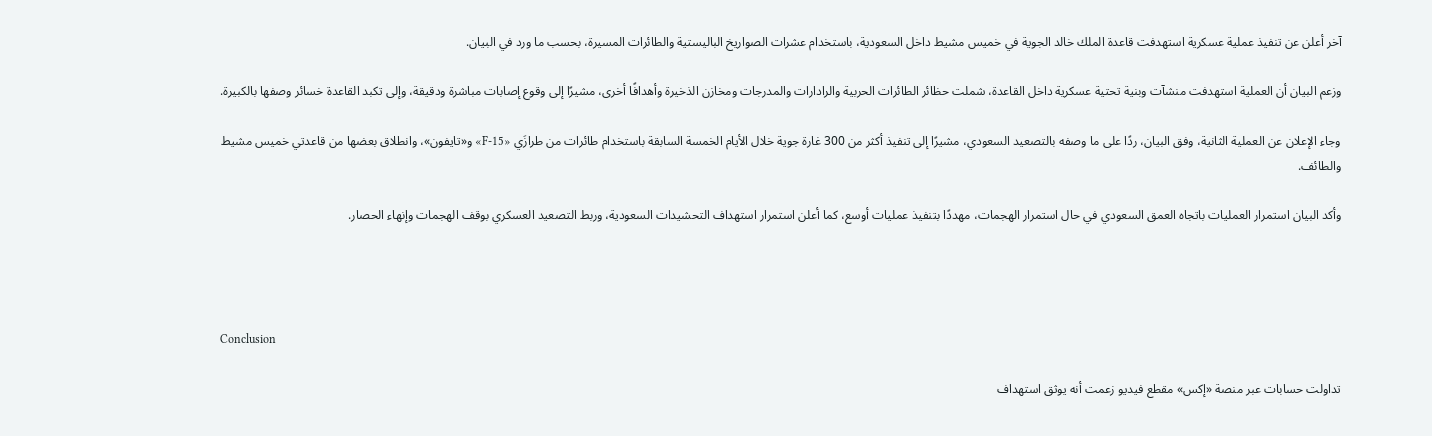آخر أعلن عن تنفيذ عملية عسكرية استهدفت قاعدة الملك خالد الجوية في خميس مشيط داخل السعودية، باستخدام عشرات الصواريخ الباليستية والطائرات المسيرة، بحسب ما ورد في البيان.

وزعم البيان أن العملية استهدفت منشآت وبنية تحتية عسكرية داخل القاعدة، شملت حظائر الطائرات الحربية والرادارات والمدرجات ومخازن الذخيرة وأهدافًا أخرى، مشيرًا إلى وقوع إصابات مباشرة ودقيقة، وإلى تكبد القاعدة خسائر وصفها بالكبيرة.

وجاء الإعلان عن العملية الثانية، وفق البيان، ردًا على ما وصفه بالتصعيد السعودي، مشيرًا إلى تنفيذ أكثر من 300 غارة جوية خلال الأيام الخمسة السابقة باستخدام طائرات من طرازَي «F-15» و«تايفون»، وانطلاق بعضها من قاعدتي خميس مشيط والطائف.

وأكد البيان استمرار العمليات باتجاه العمق السعودي في حال استمرار الهجمات، مهددًا بتنفيذ عمليات أوسع، كما أعلن استمرار استهداف التحشيدات السعودية، وربط التصعيد العسكري بوقف الهجمات وإنهاء الحصار.




Conclusion

تداولت حسابات عبر منصة «إكس» مقطع فيديو زعمت أنه يوثق استهداف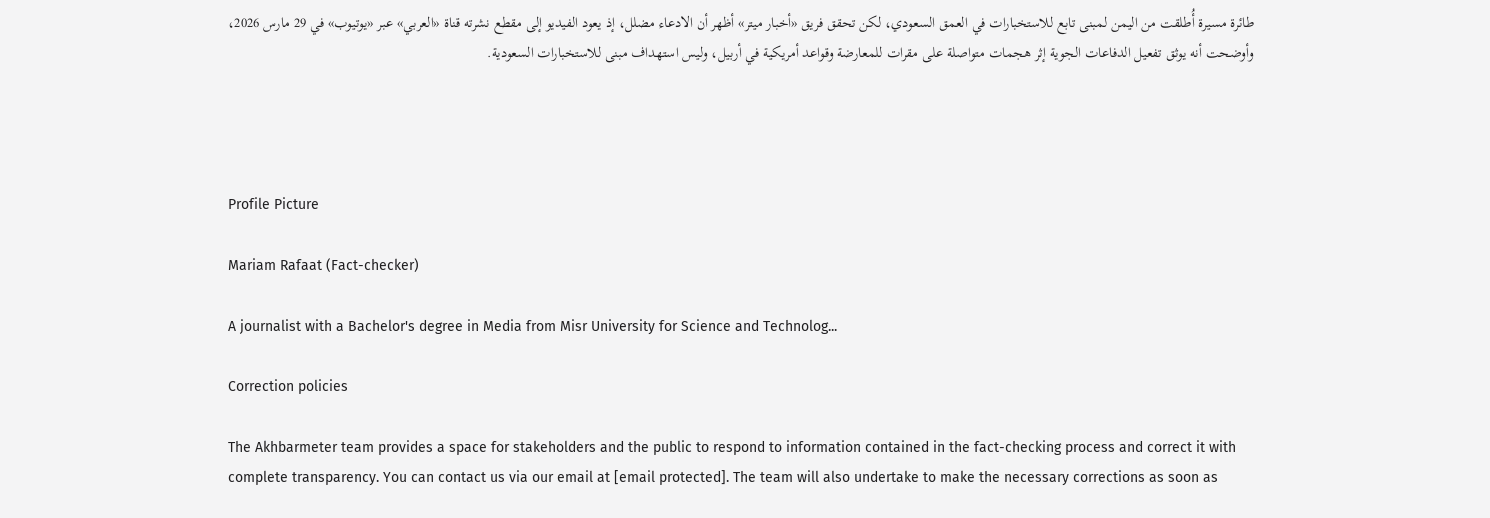طائرة مسيرة أُطلقت من اليمن لمبنى تابع للاستخبارات في العمق السعودي، لكن تحقق فريق «أخبار ميتر» أظهر أن الادعاء مضلل، إذ يعود الفيديو إلى مقطع نشرته قناة «العربي» عبر «يوتيوب» في 29 مارس 2026، وأوضحت أنه يوثق تفعيل الدفاعات الجوية إثر هجمات متواصلة على مقرات للمعارضة وقواعد أمريكية في أربيل، وليس استهداف مبنى للاستخبارات السعودية.




Profile Picture

Mariam Rafaat (Fact-checker)

A journalist with a Bachelor's degree in Media from Misr University for Science and Technolog...

Correction policies

The Akhbarmeter team provides a space for stakeholders and the public to respond to information contained in the fact-checking process and correct it with complete transparency. You can contact us via our email at [email protected]. The team will also undertake to make the necessary corrections as soon as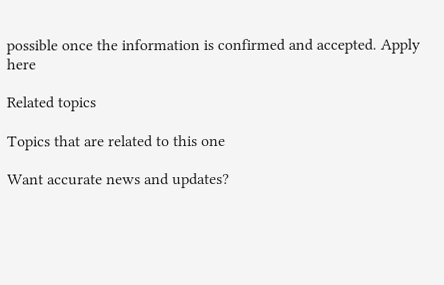possible once the information is confirmed and accepted. Apply here

Related topics

Topics that are related to this one

Want accurate news and updates?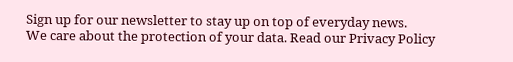Sign up for our newsletter to stay up on top of everyday news.
We care about the protection of your data. Read our Privacy Policy